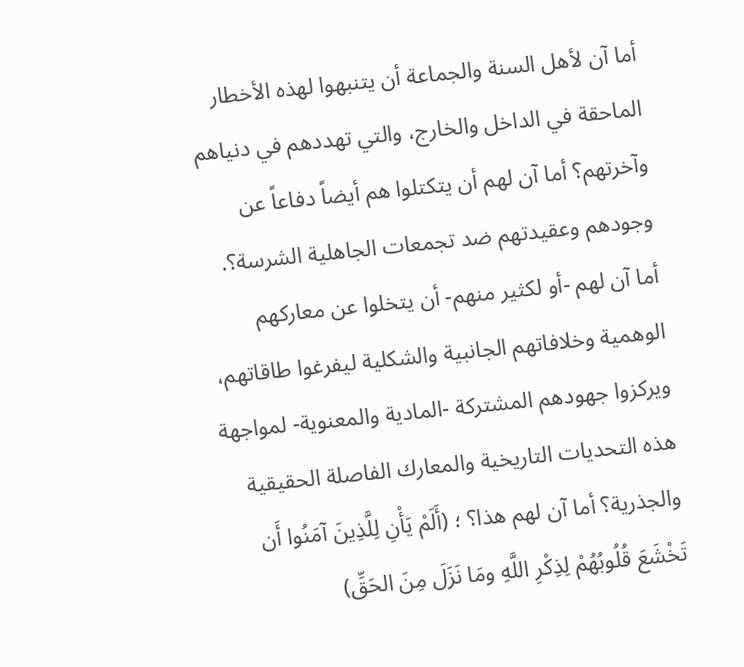أما آن لأهل السنة والجماعة أن يتنبهوا لهذه الأخطار الماحقة في الداخل والخارج، والتي تهددهم في دنياهم وآخرتهم؟ أما آن لهم أن يتكتلوا هم أيضاً دفاعاً عن وجودهم وعقيدتهم ضد تجمعات الجاهلية الشرسة؟.
أما آن لهم -أو لكثير منهم- أن يتخلوا عن معاركهم الوهمية وخلافاتهم الجانبية والشكلية ليفرغوا طاقاتهم، ويركزوا جهودهم المشتركة -المادية والمعنوية- لمواجهة هذه التحديات التاريخية والمعارك الفاصلة الحقيقية والجذرية؟ أما آن لهم هذا؟ ؛ (أَلَمْ يَأْنِ لِلَّذِينَ آمَنُوا أَن تَخْشَعَ قُلُوبُهُمْ لِذِكْرِ اللَّهِ ومَا نَزَلَ مِنَ الحَقِّ)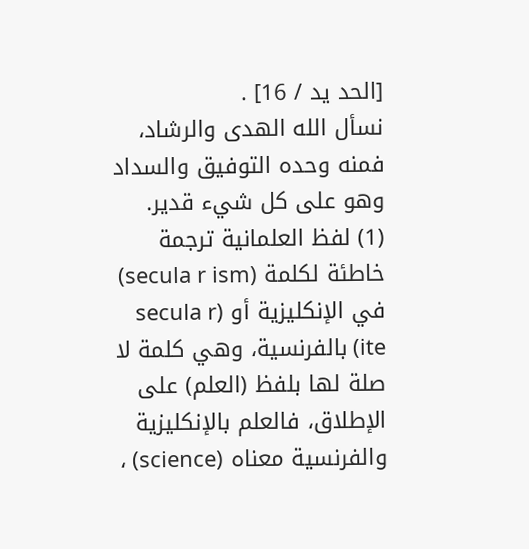[الحد يد / 16] .
نسأل الله الهدى والرشاد، فمنه وحده التوفيق والسداد وهو على كل شيء قدير.
(1) لفظ العلمانية ترجمة خاطئة لكلمة (secula r ism) في الإنكليزية أو (secula r ite) بالفرنسية، وهي كلمة لا صلة لها بلفظ (العلم) على الإطلاق، فالعلم بالإنكليزية والفرنسية معناه (science) ،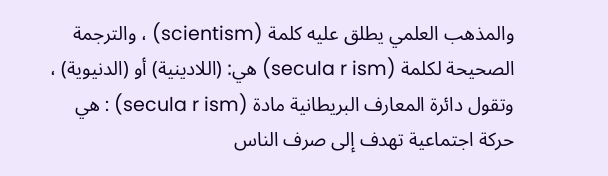والمذهب العلمي يطلق عليه كلمة (scientism) ، والترجمة الصحيحة لكلمة (secula r ism) هي: (اللادينية) أو (الدنيوية) ، وتقول دائرة المعارف البريطانية مادة (secula r ism) : هي حركة اجتماعية تهدف إلى صرف الناس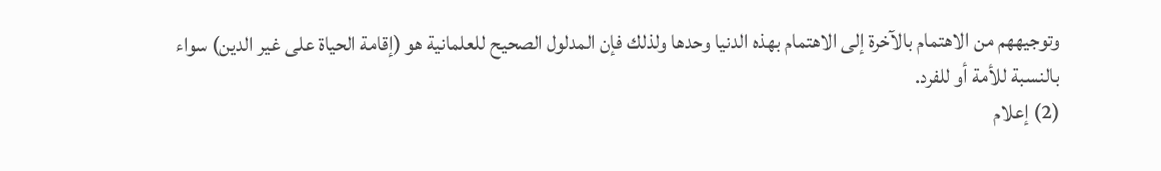وتوجيههم من الاهتمام بالآخرة إلى الاهتمام بهذه الدنيا وحدها ولذلك فإن المدلول الصحيح للعلمانية هو (إقامة الحياة على غير الدين) سواء بالنسبة للأمة أو للفرد.
(2) إعلام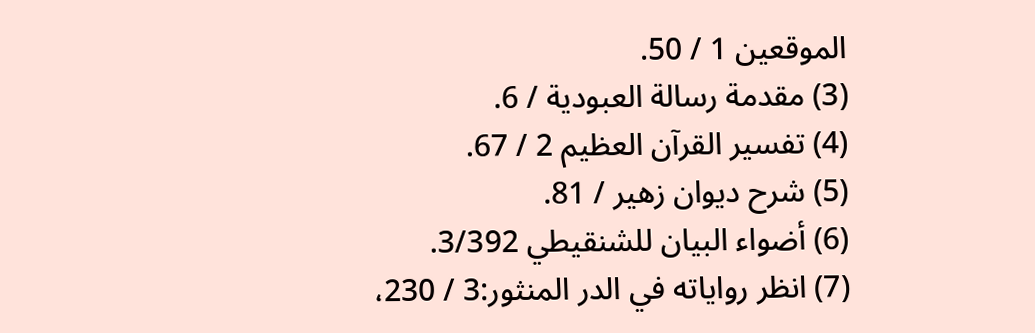الموقعين 1 / 50.
(3) مقدمة رسالة العبودية / 6.
(4) تفسير القرآن العظيم 2 / 67.
(5) شرح ديوان زهير / 81.
(6) أضواء البيان للشنقيطي 3/392.
(7) انظر رواياته في الدر المنثور:3 / 230،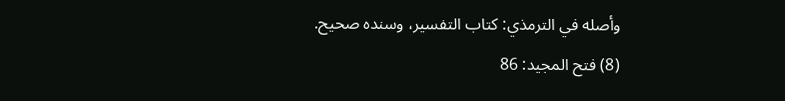وأصله في الترمذي: كتاب التفسير، وسنده صحيح.
(8) فتح المجيد: 86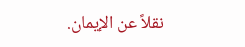نقلاً عن الإيمان.